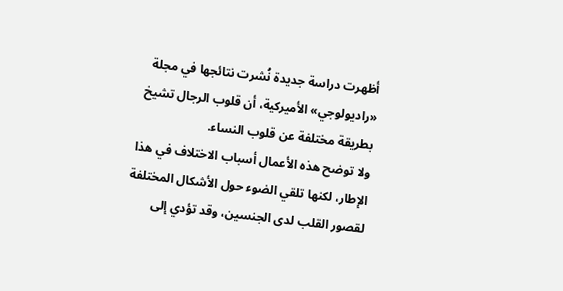أظهرت دراسة جديدة نُشرت نتائجها في مجلة «راديولوجي» الأميركية، أن قلوب الرجال تشيخ بطريقة مختلفة عن قلوب النساء.
ولا توضح هذه الأعمال أسباب الاختلاف في هذا الإطار، لكنها تلقي الضوء حول الأشكال المختلفة لقصور القلب لدى الجنسين، وقد تؤدي إلى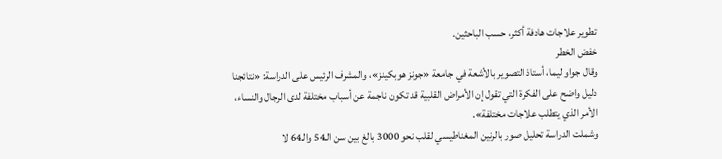تطوير علاجات هادفة أكثر، حسب الباحثين.
خفض الخطر
وقال جواو ليما، أستاذ التصوير بالأشعة في جامعة «جونز هوبكينز»، والمشرف الرئيس على الدراسة: «نتائجنا دليل واضح على الفكرة التي تقول إن الأمراض القلبية قد تكون ناجمة عن أسباب مختلفة لدى الرجال والنساء، الأمر الذي يتطلب علاجات مختلفة».
وشملت الدراسة تحليل صور بالرنين المغناطيسي لقلب نحو 3000 بالغ بين سن الـ54 والـ64 لا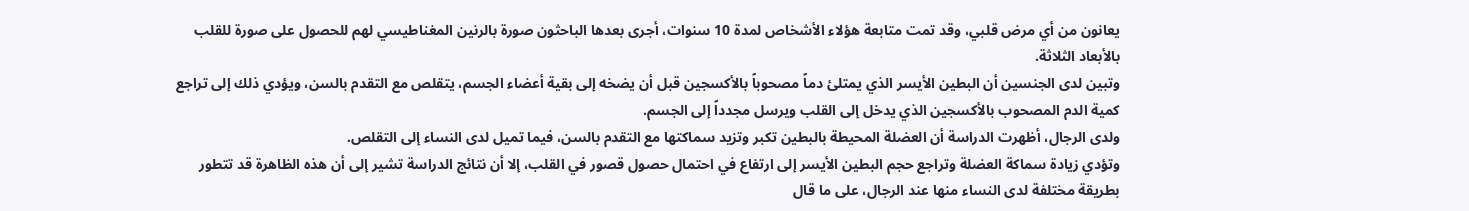يعانون من أي مرض قلبي، وقد تمت متابعة هؤلاء الأشخاص لمدة 10 سنوات، أجرى بعدها الباحثون صورة بالرنين المغناطيسي لهم للحصول على صورة للقلب بالأبعاد الثلاثة.
وتبين لدى الجنسين أن البطين الأيسر الذي يمتلئ دماً مصحوباً بالأكسجين قبل أن يضخه إلى بقية أعضاء الجسم، يتقلص مع التقدم بالسن، ويؤدي ذلك إلى تراجع كمية الدم المصحوب بالأكسجين الذي يدخل إلى القلب ويرسل مجدداً إلى الجسم.
ولدى الرجال، أظهرت الدراسة أن العضلة المحيطة بالبطين تكبر وتزيد سماكتها مع التقدم بالسن، فيما تميل لدى النساء إلى التقلص.
وتؤدي زيادة سماكة العضلة وتراجع حجم البطين الأيسر إلى ارتفاع في احتمال حصول قصور في القلب، إلا أن نتائج الدراسة تشير إلى أن هذه الظاهرة قد تتطور بطريقة مختلفة لدى النساء منها عند الرجال، على ما قال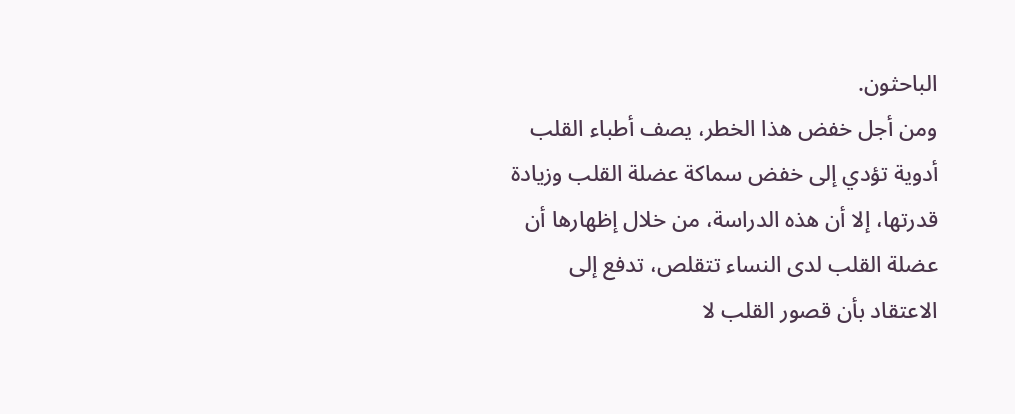الباحثون.
ومن أجل خفض هذا الخطر، يصف أطباء القلب أدوية تؤدي إلى خفض سماكة عضلة القلب وزيادة قدرتها، إلا أن هذه الدراسة، من خلال إظهارها أن عضلة القلب لدى النساء تتقلص، تدفع إلى الاعتقاد بأن قصور القلب لا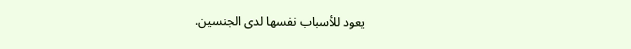يعود للأسباب نفسها لدى الجنسين.